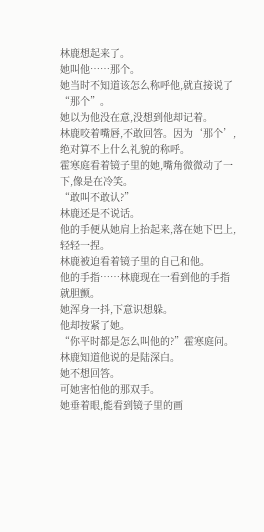林鹿想起来了。
她叫他……那个。
她当时不知道该怎么称呼他,就直接说了“那个”。
她以为他没在意,没想到他却记着。
林鹿咬着嘴唇,不敢回答。因为‘那个’,绝对算不上什么礼貌的称呼。
霍寒庭看着镜子里的她,嘴角微微动了一下,像是在冷笑。
“敢叫不敢认?”
林鹿还是不说话。
他的手便从她肩上抬起来,落在她下巴上,轻轻一捏。
林鹿被迫看着镜子里的自己和他。
他的手指……林鹿现在一看到他的手指就胆颤。
她浑身一抖,下意识想躲。
他却按紧了她。
“你平时都是怎么叫他的?”霍寒庭问。
林鹿知道他说的是陆深白。
她不想回答。
可她害怕他的那双手。
她垂着眼,能看到镜子里的画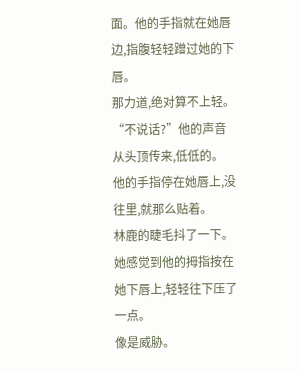面。他的手指就在她唇边,指腹轻轻蹭过她的下唇。
那力道,绝对算不上轻。
“不说话?”他的声音从头顶传来,低低的。
他的手指停在她唇上,没往里,就那么贴着。
林鹿的睫毛抖了一下。
她感觉到他的拇指按在她下唇上,轻轻往下压了一点。
像是威胁。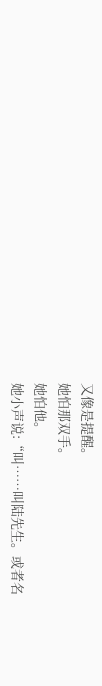又像是提醒。
她怕那双手。
她怕他。
她小声说:“叫……叫陆先生。或者名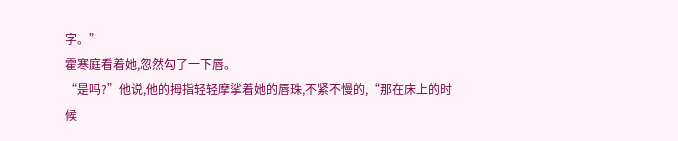字。”
霍寒庭看着她,忽然勾了一下唇。
“是吗?”他说,他的拇指轻轻摩挲着她的唇珠,不紧不慢的,“那在床上的时候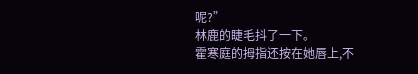呢?”
林鹿的睫毛抖了一下。
霍寒庭的拇指还按在她唇上,不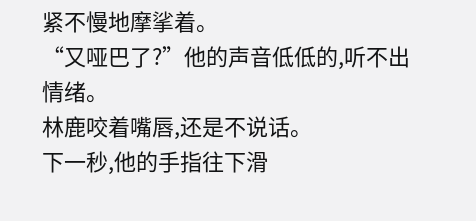紧不慢地摩挲着。
“又哑巴了?”他的声音低低的,听不出情绪。
林鹿咬着嘴唇,还是不说话。
下一秒,他的手指往下滑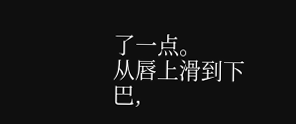了一点。
从唇上滑到下巴,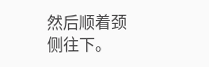然后顺着颈侧往下。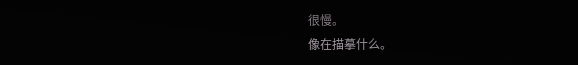很慢。
像在描摹什么。